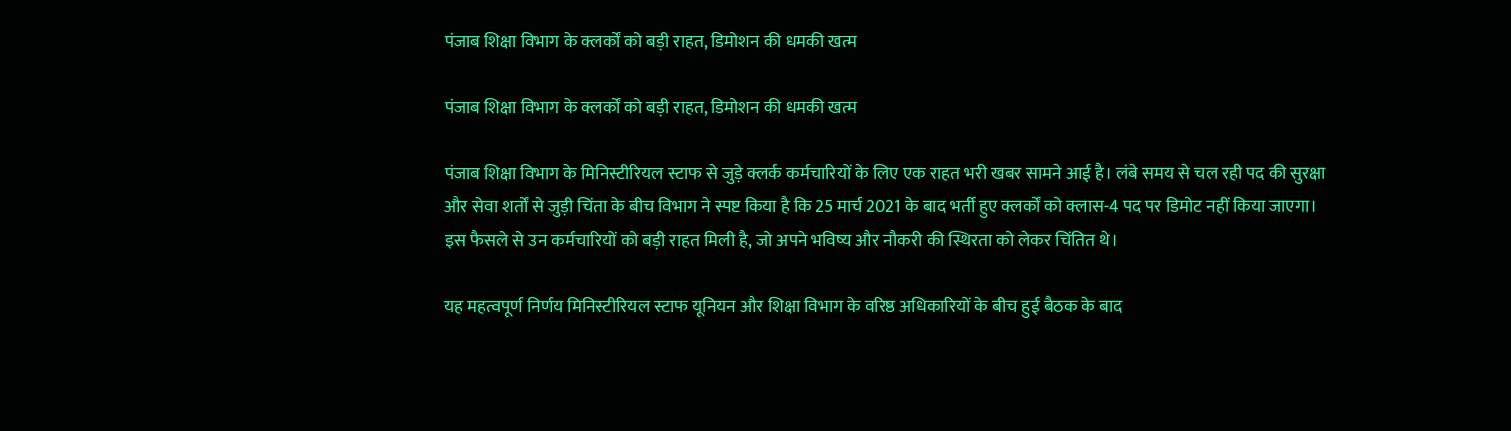पंजाब शिक्षा विभाग के क्लर्कों को बड़ी राहत, डिमोशन की धमकी खत्म

पंजाब शिक्षा विभाग के क्लर्कों को बड़ी राहत, डिमोशन की धमकी खत्म

पंजाब शिक्षा विभाग के मिनिस्टीरियल स्टाफ से जुड़े क्लर्क कर्मचारियों के लिए एक राहत भरी खबर सामने आई है। लंबे समय से चल रही पद की सुरक्षा और सेवा शर्तों से जुड़ी चिंता के बीच विभाग ने स्पष्ट किया है कि 25 मार्च 2021 के बाद भर्ती हुए क्लर्कों को क्लास-4 पद पर डिमोट नहीं किया जाएगा। इस फैसले से उन कर्मचारियों को बड़ी राहत मिली है, जो अपने भविष्य और नौकरी की स्थिरता को लेकर चिंतित थे।

यह महत्वपूर्ण निर्णय मिनिस्टीरियल स्टाफ यूनियन और शिक्षा विभाग के वरिष्ठ अधिकारियों के बीच हुई बैठक के बाद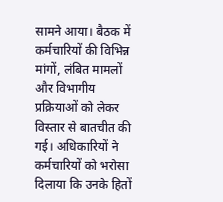सामने आया। बैठक में कर्मचारियों की विभिन्न मांगों, लंबित मामलों और विभागीय प्रक्रियाओं को लेकर विस्तार से बातचीत की गई। अधिकारियों ने कर्मचारियों को भरोसा दिलाया कि उनके हितों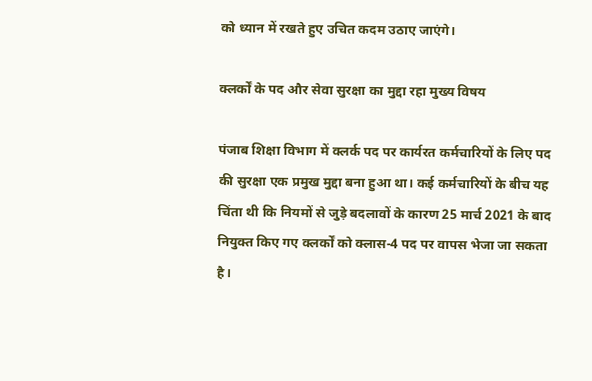को ध्यान में रखते हुए उचित कदम उठाए जाएंगे।

क्लर्कों के पद और सेवा सुरक्षा का मुद्दा रहा मुख्य विषय

पंजाब शिक्षा विभाग में क्लर्क पद पर कार्यरत कर्मचारियों के लिए पद की सुरक्षा एक प्रमुख मुद्दा बना हुआ था। कई कर्मचारियों के बीच यह चिंता थी कि नियमों से जुड़े बदलावों के कारण 25 मार्च 2021 के बाद नियुक्त किए गए क्लर्कों को क्लास-4 पद पर वापस भेजा जा सकता है।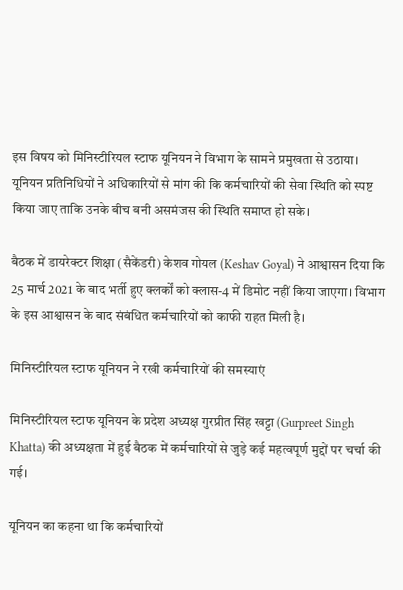इस विषय को मिनिस्टीरियल स्टाफ यूनियन ने विभाग के सामने प्रमुखता से उठाया। यूनियन प्रतिनिधियों ने अधिकारियों से मांग की कि कर्मचारियों की सेवा स्थिति को स्पष्ट किया जाए ताकि उनके बीच बनी असमंजस की स्थिति समाप्त हो सके।

बैठक में डायरेक्टर शिक्षा (सैकेंडरी) केशव गोयल (Keshav Goyal) ने आश्वासन दिया कि 25 मार्च 2021 के बाद भर्ती हुए क्लर्कों को क्लास-4 में डिमोट नहीं किया जाएगा। विभाग के इस आश्वासन के बाद संबंधित कर्मचारियों को काफी राहत मिली है।

मिनिस्टीरियल स्टाफ यूनियन ने रखी कर्मचारियों की समस्याएं

मिनिस्टीरियल स्टाफ यूनियन के प्रदेश अध्यक्ष गुरप्रीत सिंह खट्टा (Gurpreet Singh Khatta) की अध्यक्षता में हुई बैठक में कर्मचारियों से जुड़े कई महत्वपूर्ण मुद्दों पर चर्चा की गई।

यूनियन का कहना था कि कर्मचारियों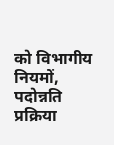को विभागीय नियमों, पदोन्नति प्रक्रिया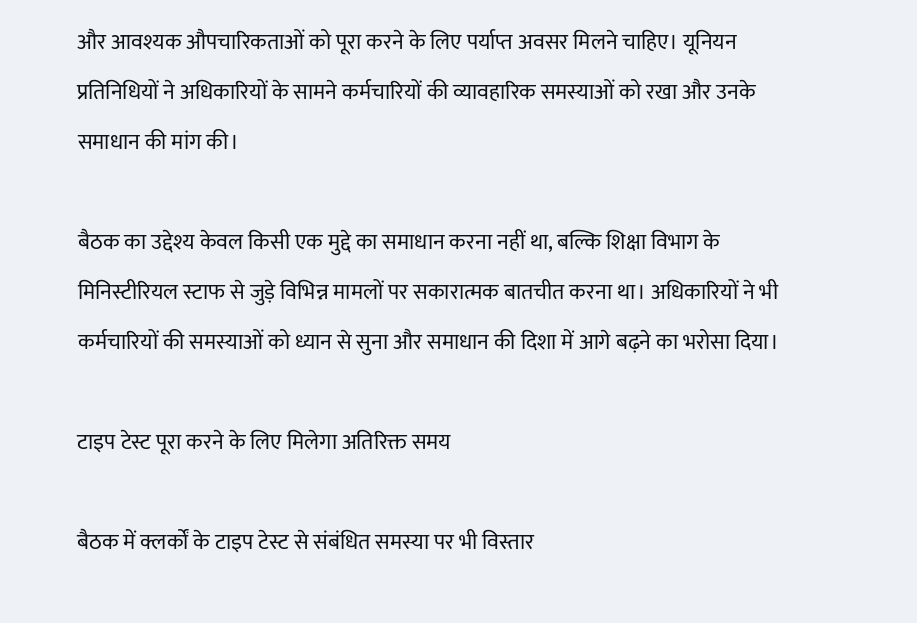और आवश्यक औपचारिकताओं को पूरा करने के लिए पर्याप्त अवसर मिलने चाहिए। यूनियन प्रतिनिधियों ने अधिकारियों के सामने कर्मचारियों की व्यावहारिक समस्याओं को रखा और उनके समाधान की मांग की।

बैठक का उद्देश्य केवल किसी एक मुद्दे का समाधान करना नहीं था, बल्कि शिक्षा विभाग के मिनिस्टीरियल स्टाफ से जुड़े विभिन्न मामलों पर सकारात्मक बातचीत करना था। अधिकारियों ने भी कर्मचारियों की समस्याओं को ध्यान से सुना और समाधान की दिशा में आगे बढ़ने का भरोसा दिया।

टाइप टेस्ट पूरा करने के लिए मिलेगा अतिरिक्त समय

बैठक में क्लर्कों के टाइप टेस्ट से संबंधित समस्या पर भी विस्तार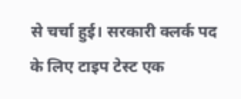से चर्चा हुई। सरकारी क्लर्क पद के लिए टाइप टेस्ट एक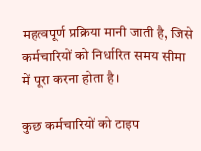महत्वपूर्ण प्रक्रिया मानी जाती है, जिसे कर्मचारियों को निर्धारित समय सीमा में पूरा करना होता है।

कुछ कर्मचारियों को टाइप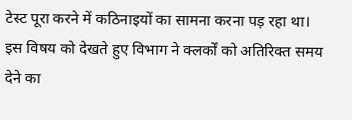टेस्ट पूरा करने में कठिनाइयों का सामना करना पड़ रहा था। इस विषय को देखते हुए विभाग ने क्लर्कों को अतिरिक्त समय देने का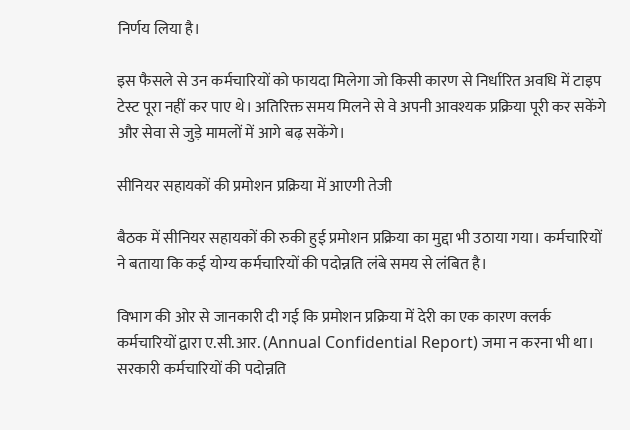निर्णय लिया है।

इस फैसले से उन कर्मचारियों को फायदा मिलेगा जो किसी कारण से निर्धारित अवधि में टाइप टेस्ट पूरा नहीं कर पाए थे। अतिरिक्त समय मिलने से वे अपनी आवश्यक प्रक्रिया पूरी कर सकेंगे और सेवा से जुड़े मामलों में आगे बढ़ सकेंगे।

सीनियर सहायकों की प्रमोशन प्रक्रिया में आएगी तेजी

बैठक में सीनियर सहायकों की रुकी हुई प्रमोशन प्रक्रिया का मुद्दा भी उठाया गया। कर्मचारियों ने बताया कि कई योग्य कर्मचारियों की पदोन्नति लंबे समय से लंबित है।

विभाग की ओर से जानकारी दी गई कि प्रमोशन प्रक्रिया में देरी का एक कारण क्लर्क कर्मचारियों द्वारा ए.सी.आर. (Annual Confidential Report) जमा न करना भी था। सरकारी कर्मचारियों की पदोन्नति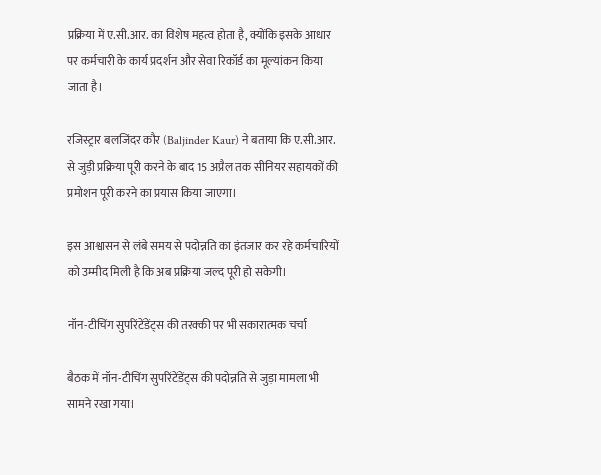प्रक्रिया में ए.सी.आर. का विशेष महत्व होता है, क्योंकि इसके आधार पर कर्मचारी के कार्य प्रदर्शन और सेवा रिकॉर्ड का मूल्यांकन किया जाता है।

रजिस्ट्रार बलजिंदर कौर (Baljinder Kaur) ने बताया कि ए.सी.आर. से जुड़ी प्रक्रिया पूरी करने के बाद 15 अप्रैल तक सीनियर सहायकों की प्रमोशन पूरी करने का प्रयास किया जाएगा।

इस आश्वासन से लंबे समय से पदोन्नति का इंतजार कर रहे कर्मचारियों को उम्मीद मिली है कि अब प्रक्रिया जल्द पूरी हो सकेगी।

नॉन-टीचिंग सुपरिंटेंडेंट्स की तरक्की पर भी सकारात्मक चर्चा

बैठक में नॉन-टीचिंग सुपरिंटेंडेंट्स की पदोन्नति से जुड़ा मामला भी सामने रखा गया।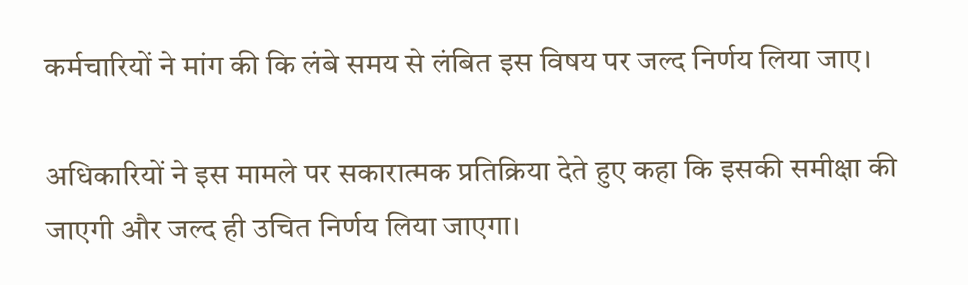कर्मचारियों ने मांग की कि लंबे समय से लंबित इस विषय पर जल्द निर्णय लिया जाए।

अधिकारियों ने इस मामले पर सकारात्मक प्रतिक्रिया देते हुए कहा कि इसकी समीक्षा की जाएगी और जल्द ही उचित निर्णय लिया जाएगा।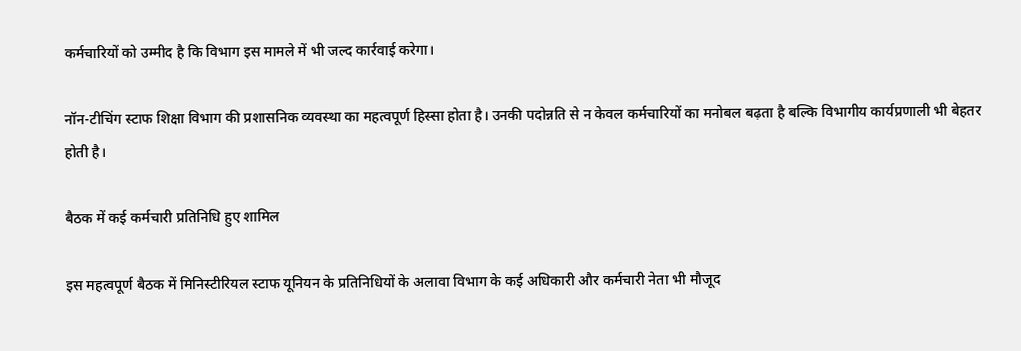कर्मचारियों को उम्मीद है कि विभाग इस मामले में भी जल्द कार्रवाई करेगा।

नॉन-टीचिंग स्टाफ शिक्षा विभाग की प्रशासनिक व्यवस्था का महत्वपूर्ण हिस्सा होता है। उनकी पदोन्नति से न केवल कर्मचारियों का मनोबल बढ़ता है बल्कि विभागीय कार्यप्रणाली भी बेहतर होती है।

बैठक में कई कर्मचारी प्रतिनिधि हुए शामिल

इस महत्वपूर्ण बैठक में मिनिस्टीरियल स्टाफ यूनियन के प्रतिनिधियों के अलावा विभाग के कई अधिकारी और कर्मचारी नेता भी मौजूद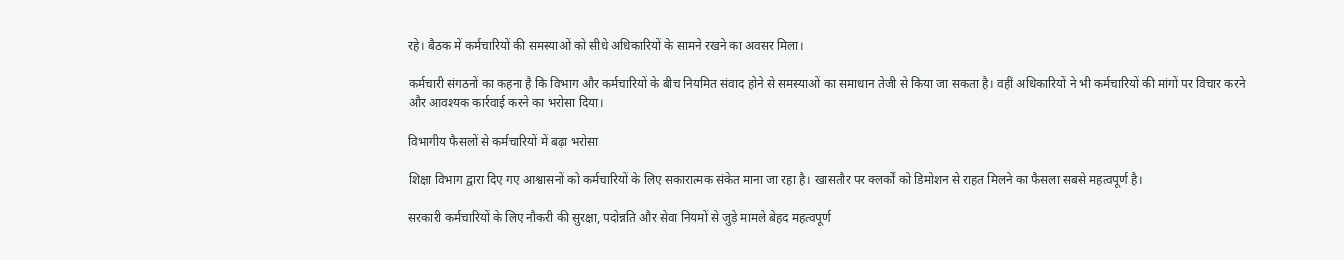रहे। बैठक में कर्मचारियों की समस्याओं को सीधे अधिकारियों के सामने रखने का अवसर मिला।

कर्मचारी संगठनों का कहना है कि विभाग और कर्मचारियों के बीच नियमित संवाद होने से समस्याओं का समाधान तेजी से किया जा सकता है। वहीं अधिकारियों ने भी कर्मचारियों की मांगों पर विचार करने और आवश्यक कार्रवाई करने का भरोसा दिया।

विभागीय फैसलों से कर्मचारियों में बढ़ा भरोसा

शिक्षा विभाग द्वारा दिए गए आश्वासनों को कर्मचारियों के लिए सकारात्मक संकेत माना जा रहा है। खासतौर पर क्लर्कों को डिमोशन से राहत मिलने का फैसला सबसे महत्वपूर्ण है।

सरकारी कर्मचारियों के लिए नौकरी की सुरक्षा, पदोन्नति और सेवा नियमों से जुड़े मामले बेहद महत्वपूर्ण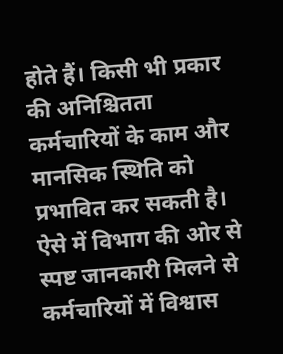होते हैं। किसी भी प्रकार की अनिश्चितता कर्मचारियों के काम और मानसिक स्थिति को प्रभावित कर सकती है। ऐसे में विभाग की ओर से स्पष्ट जानकारी मिलने से कर्मचारियों में विश्वास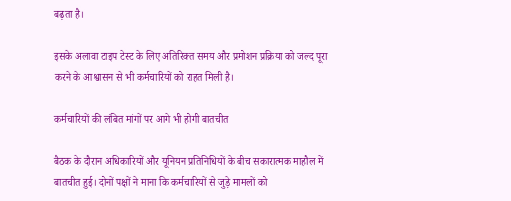बढ़ता है।

इसके अलावा टाइप टेस्ट के लिए अतिरिक्त समय और प्रमोशन प्रक्रिया को जल्द पूरा करने के आश्वासन से भी कर्मचारियों को राहत मिली है।

कर्मचारियों की लंबित मांगों पर आगे भी होगी बातचीत

बैठक के दौरान अधिकारियों और यूनियन प्रतिनिधियों के बीच सकारात्मक माहौल में बातचीत हुई। दोनों पक्षों ने माना कि कर्मचारियों से जुड़े मामलों को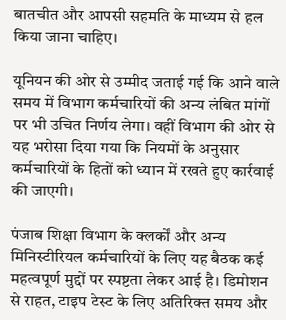बातचीत और आपसी सहमति के माध्यम से हल किया जाना चाहिए।

यूनियन की ओर से उम्मीद जताई गई कि आने वाले समय में विभाग कर्मचारियों की अन्य लंबित मांगों पर भी उचित निर्णय लेगा। वहीं विभाग की ओर से यह भरोसा दिया गया कि नियमों के अनुसार कर्मचारियों के हितों को ध्यान में रखते हुए कार्रवाई की जाएगी।

पंजाब शिक्षा विभाग के क्लर्कों और अन्य मिनिस्टीरियल कर्मचारियों के लिए यह बैठक कई महत्वपूर्ण मुद्दों पर स्पष्टता लेकर आई है। डिमोशन से राहत, टाइप टेस्ट के लिए अतिरिक्त समय और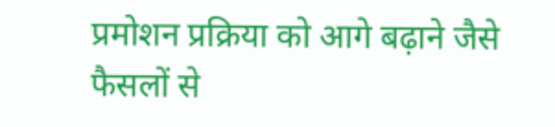प्रमोशन प्रक्रिया को आगे बढ़ाने जैसे फैसलों से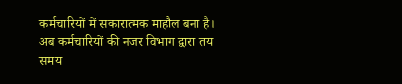कर्मचारियों में सकारात्मक माहौल बना है। अब कर्मचारियों की नजर विभाग द्वारा तय समय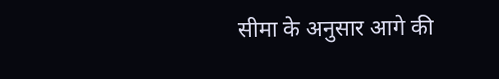सीमा के अनुसार आगे की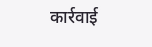कार्रवाई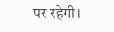पर रहेगी।